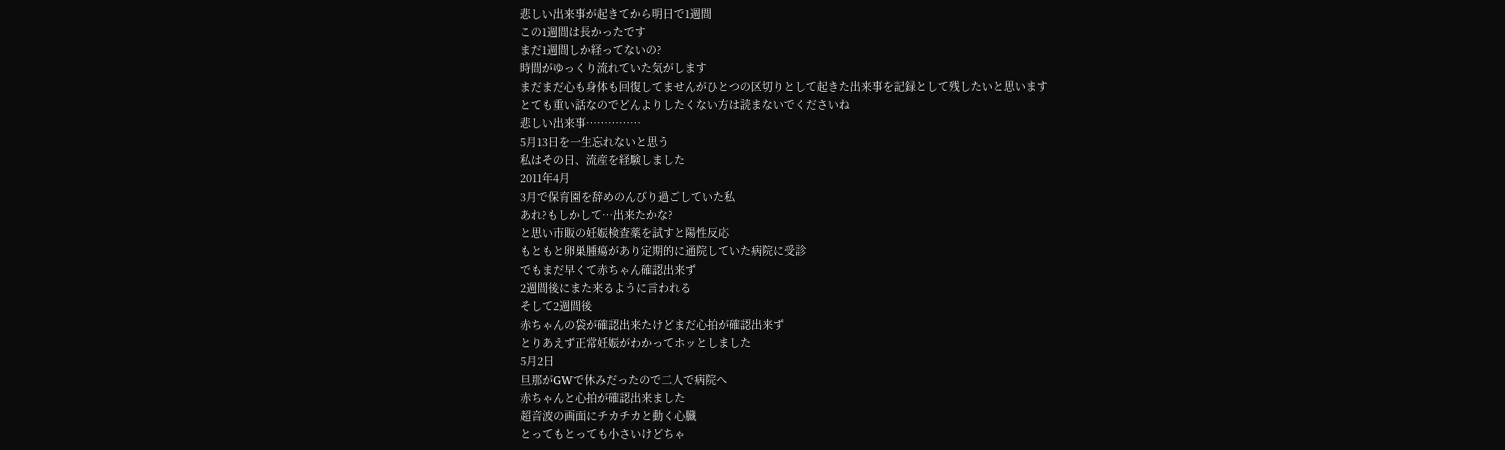悲しい出来事が起きてから明日で1週間
この1週間は長かったです
まだ1週間しか経ってないの?
時間がゆっくり流れていた気がします
まだまだ心も身体も回復してませんがひとつの区切りとして起きた出来事を記録として残したいと思います
とても重い話なのでどんよりしたくない方は読まないでくださいね
悲しい出来事……………
5月13日を一生忘れないと思う
私はその日、流産を経験しました
2011年4月
3月で保育園を辞めのんびり過ごしていた私
あれ?もしかして…出来たかな?
と思い市販の妊娠検査薬を試すと陽性反応
もともと卵巣腫瘍があり定期的に通院していた病院に受診
でもまだ早くて赤ちゃん確認出来ず
2週間後にまた来るように言われる
そして2週間後
赤ちゃんの袋が確認出来たけどまだ心拍が確認出来ず
とりあえず正常妊娠がわかってホッとしました
5月2日
旦那がGWで休みだったので二人で病院へ
赤ちゃんと心拍が確認出来ました
超音波の画面にチカチカと動く心臓
とってもとっても小さいけどちゃ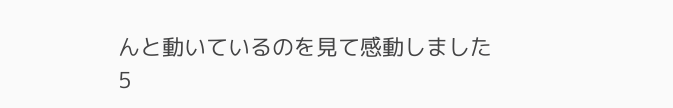んと動いているのを見て感動しました
5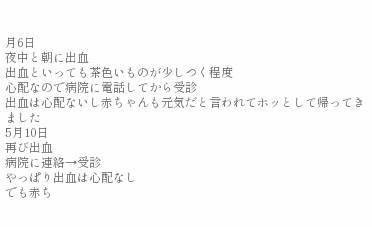月6日
夜中と朝に出血
出血といっても茶色いものが少しつく程度
心配なので病院に電話してから受診
出血は心配ないし赤ちゃんも元気だと言われてホッとして帰ってきました
5月10日
再び出血
病院に連絡→受診
やっぱり出血は心配なし
でも赤ち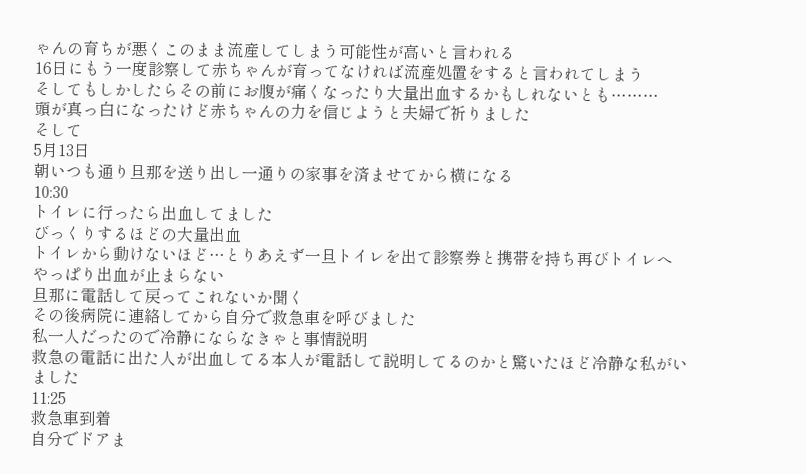ゃんの育ちが悪くこのまま流産してしまう可能性が高いと言われる
16日にもう一度診察して赤ちゃんが育ってなければ流産処置をすると言われてしまう
そしてもしかしたらその前にお腹が痛くなったり大量出血するかもしれないとも………
頭が真っ白になったけど赤ちゃんの力を信じようと夫婦で祈りました
そして
5月13日
朝いつも通り旦那を送り出し一通りの家事を済ませてから横になる
10:30
トイレに行ったら出血してました
びっくりするほどの大量出血
トイレから動けないほど…とりあえず一旦トイレを出て診察券と携帯を持ち再びトイレへ
やっぱり出血が止まらない
旦那に電話して戻ってこれないか聞く
その後病院に連絡してから自分で救急車を呼びました
私一人だったので冷静にならなきゃと事情説明
救急の電話に出た人が出血してる本人が電話して説明してるのかと驚いたほど冷静な私がいました
11:25
救急車到着
自分でドアま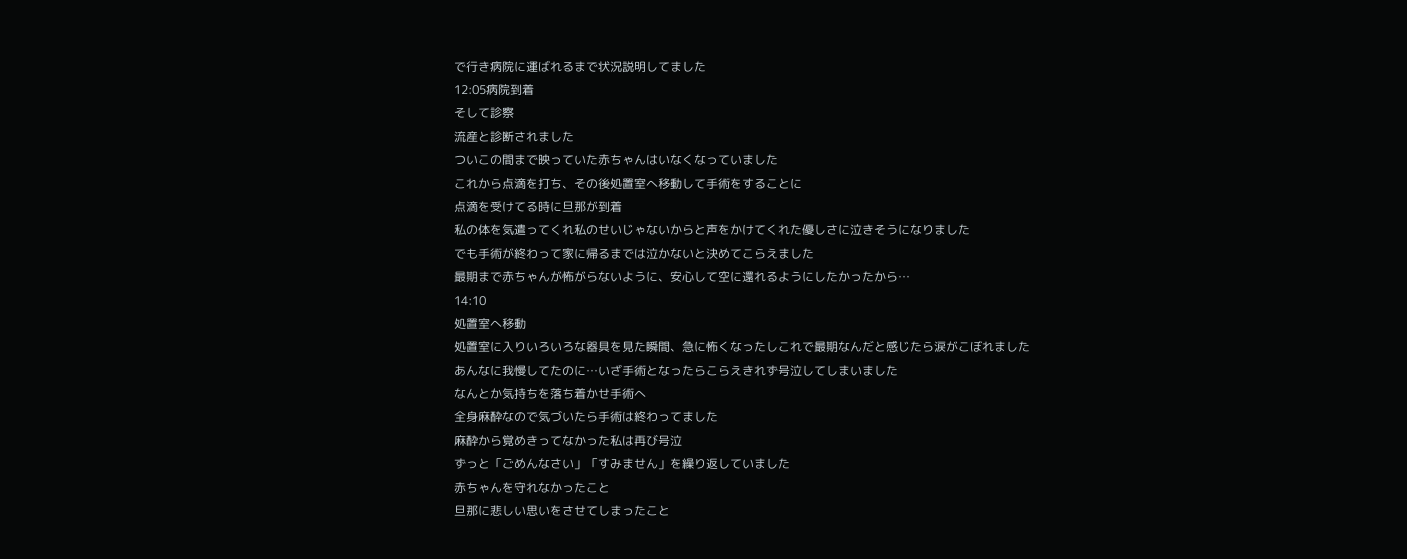で行き病院に運ばれるまで状況説明してました
12:05病院到着
そして診察
流産と診断されました
ついこの間まで映っていた赤ちゃんはいなくなっていました
これから点滴を打ち、その後処置室へ移動して手術をすることに
点滴を受けてる時に旦那が到着
私の体を気遣ってくれ私のせいじゃないからと声をかけてくれた優しさに泣きそうになりました
でも手術が終わって家に帰るまでは泣かないと決めてこらえました
最期まで赤ちゃんが怖がらないように、安心して空に還れるようにしたかったから…
14:10
処置室へ移動
処置室に入りいろいろな器具を見た瞬間、急に怖くなったしこれで最期なんだと感じたら涙がこぼれました
あんなに我慢してたのに…いざ手術となったらこらえきれず号泣してしまいました
なんとか気持ちを落ち着かせ手術へ
全身麻酔なので気づいたら手術は終わってました
麻酔から覚めきってなかった私は再び号泣
ずっと「ごめんなさい」「すみません」を繰り返していました
赤ちゃんを守れなかったこと
旦那に悲しい思いをさせてしまったこと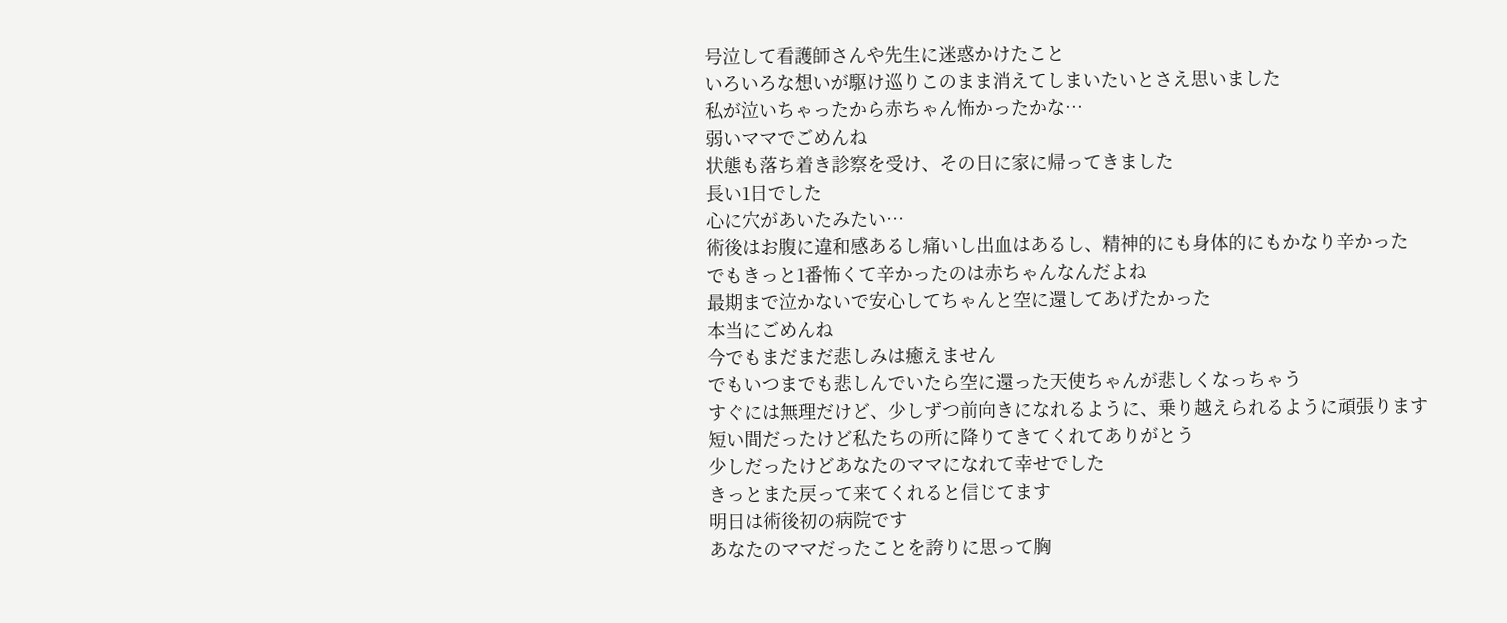号泣して看護師さんや先生に迷惑かけたこと
いろいろな想いが駆け巡りこのまま消えてしまいたいとさえ思いました
私が泣いちゃったから赤ちゃん怖かったかな…
弱いママでごめんね
状態も落ち着き診察を受け、その日に家に帰ってきました
長い1日でした
心に穴があいたみたい…
術後はお腹に違和感あるし痛いし出血はあるし、精神的にも身体的にもかなり辛かった
でもきっと1番怖くて辛かったのは赤ちゃんなんだよね
最期まで泣かないで安心してちゃんと空に還してあげたかった
本当にごめんね
今でもまだまだ悲しみは癒えません
でもいつまでも悲しんでいたら空に還った天使ちゃんが悲しくなっちゃう
すぐには無理だけど、少しずつ前向きになれるように、乗り越えられるように頑張ります
短い間だったけど私たちの所に降りてきてくれてありがとう
少しだったけどあなたのママになれて幸せでした
きっとまた戻って来てくれると信じてます
明日は術後初の病院です
あなたのママだったことを誇りに思って胸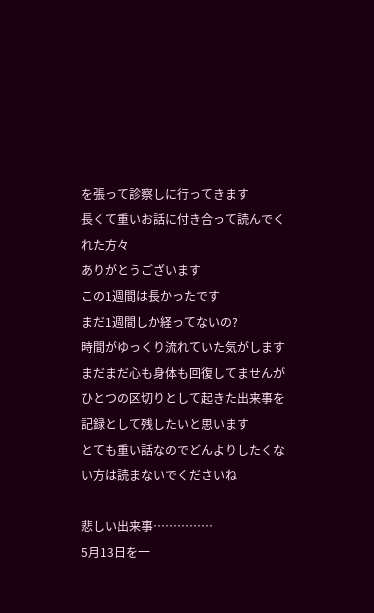を張って診察しに行ってきます
長くて重いお話に付き合って読んでくれた方々
ありがとうございます
この1週間は長かったです
まだ1週間しか経ってないの?
時間がゆっくり流れていた気がします
まだまだ心も身体も回復してませんがひとつの区切りとして起きた出来事を記録として残したいと思います
とても重い話なのでどんよりしたくない方は読まないでくださいね

悲しい出来事……………
5月13日を一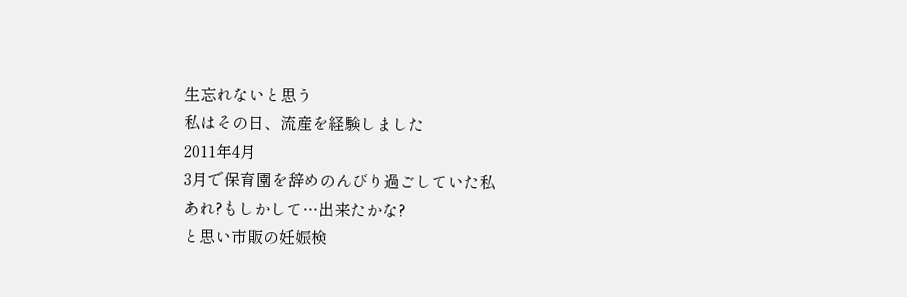生忘れないと思う
私はその日、流産を経験しました
2011年4月
3月で保育園を辞めのんびり過ごしていた私
あれ?もしかして…出来たかな?
と思い市販の妊娠検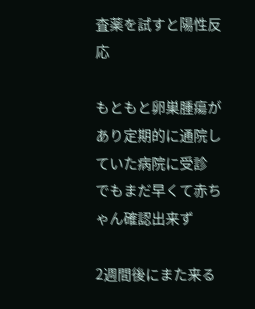査薬を試すと陽性反応

もともと卵巣腫瘍があり定期的に通院していた病院に受診
でもまだ早くて赤ちゃん確認出来ず

2週間後にまた来る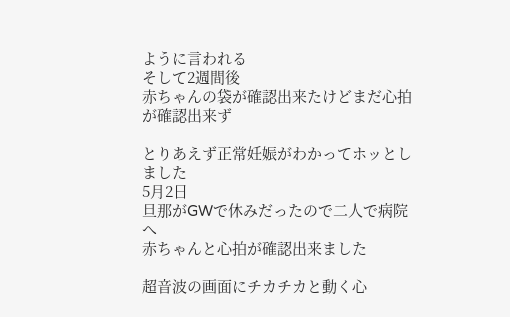ように言われる
そして2週間後
赤ちゃんの袋が確認出来たけどまだ心拍が確認出来ず

とりあえず正常妊娠がわかってホッとしました
5月2日
旦那がGWで休みだったので二人で病院へ
赤ちゃんと心拍が確認出来ました

超音波の画面にチカチカと動く心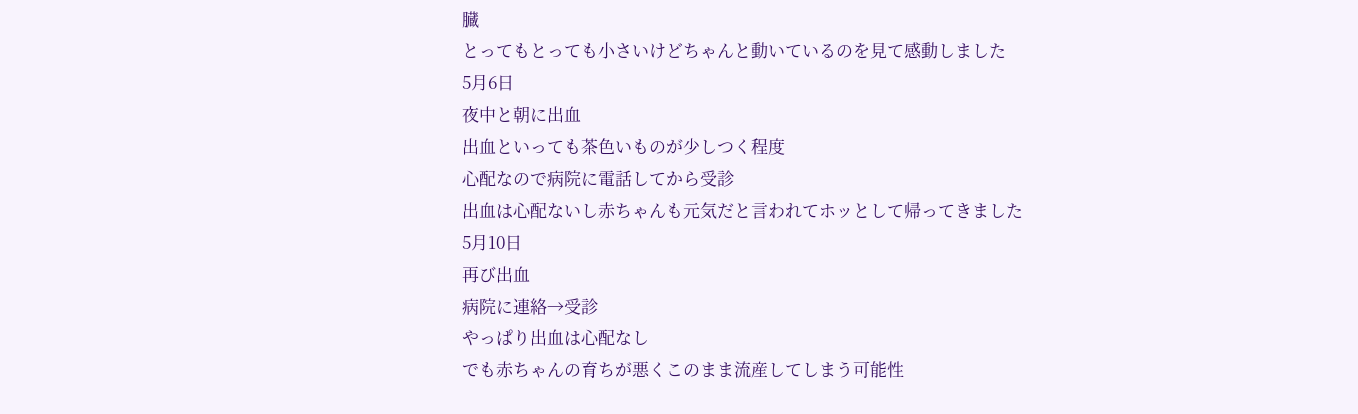臓
とってもとっても小さいけどちゃんと動いているのを見て感動しました
5月6日
夜中と朝に出血
出血といっても茶色いものが少しつく程度
心配なので病院に電話してから受診
出血は心配ないし赤ちゃんも元気だと言われてホッとして帰ってきました
5月10日
再び出血
病院に連絡→受診
やっぱり出血は心配なし
でも赤ちゃんの育ちが悪くこのまま流産してしまう可能性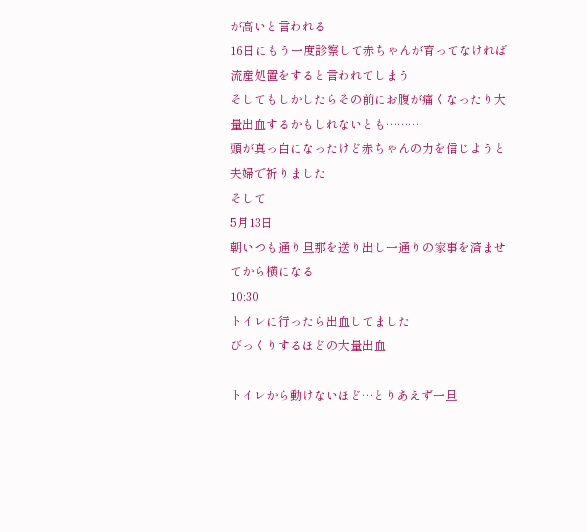が高いと言われる
16日にもう一度診察して赤ちゃんが育ってなければ流産処置をすると言われてしまう
そしてもしかしたらその前にお腹が痛くなったり大量出血するかもしれないとも………
頭が真っ白になったけど赤ちゃんの力を信じようと夫婦で祈りました
そして
5月13日
朝いつも通り旦那を送り出し一通りの家事を済ませてから横になる
10:30
トイレに行ったら出血してました
びっくりするほどの大量出血

トイレから動けないほど…とりあえず一旦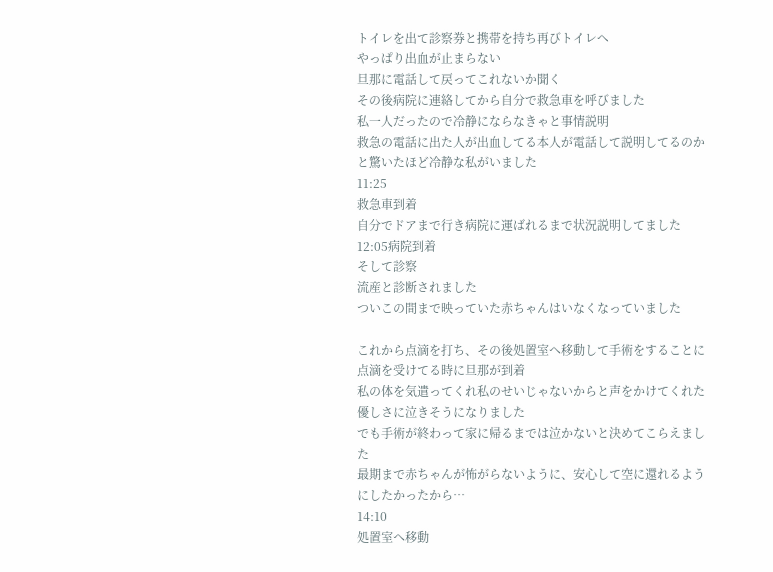トイレを出て診察券と携帯を持ち再びトイレへ
やっぱり出血が止まらない
旦那に電話して戻ってこれないか聞く
その後病院に連絡してから自分で救急車を呼びました
私一人だったので冷静にならなきゃと事情説明
救急の電話に出た人が出血してる本人が電話して説明してるのかと驚いたほど冷静な私がいました
11:25
救急車到着
自分でドアまで行き病院に運ばれるまで状況説明してました
12:05病院到着
そして診察
流産と診断されました
ついこの間まで映っていた赤ちゃんはいなくなっていました

これから点滴を打ち、その後処置室へ移動して手術をすることに
点滴を受けてる時に旦那が到着
私の体を気遣ってくれ私のせいじゃないからと声をかけてくれた優しさに泣きそうになりました
でも手術が終わって家に帰るまでは泣かないと決めてこらえました
最期まで赤ちゃんが怖がらないように、安心して空に還れるようにしたかったから…
14:10
処置室へ移動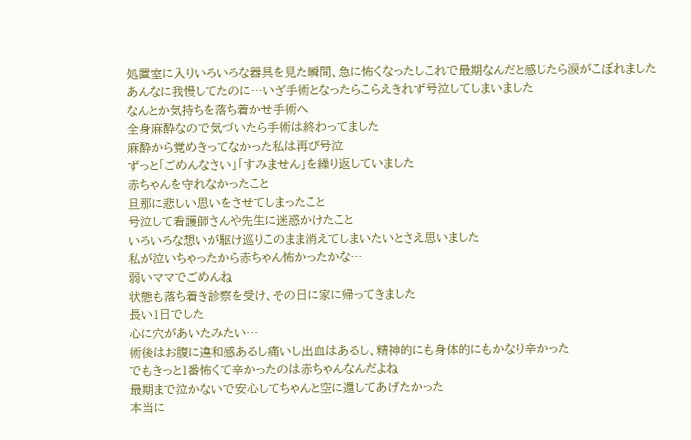処置室に入りいろいろな器具を見た瞬間、急に怖くなったしこれで最期なんだと感じたら涙がこぼれました
あんなに我慢してたのに…いざ手術となったらこらえきれず号泣してしまいました
なんとか気持ちを落ち着かせ手術へ
全身麻酔なので気づいたら手術は終わってました
麻酔から覚めきってなかった私は再び号泣
ずっと「ごめんなさい」「すみません」を繰り返していました
赤ちゃんを守れなかったこと
旦那に悲しい思いをさせてしまったこと
号泣して看護師さんや先生に迷惑かけたこと
いろいろな想いが駆け巡りこのまま消えてしまいたいとさえ思いました
私が泣いちゃったから赤ちゃん怖かったかな…
弱いママでごめんね
状態も落ち着き診察を受け、その日に家に帰ってきました
長い1日でした
心に穴があいたみたい…
術後はお腹に違和感あるし痛いし出血はあるし、精神的にも身体的にもかなり辛かった
でもきっと1番怖くて辛かったのは赤ちゃんなんだよね
最期まで泣かないで安心してちゃんと空に還してあげたかった
本当に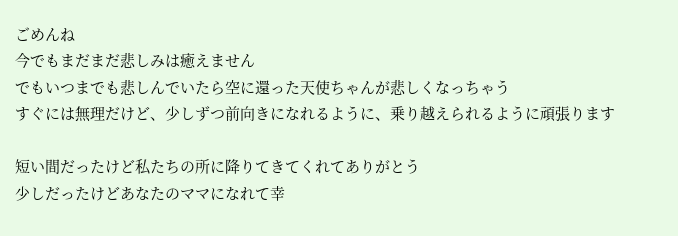ごめんね
今でもまだまだ悲しみは癒えません
でもいつまでも悲しんでいたら空に還った天使ちゃんが悲しくなっちゃう
すぐには無理だけど、少しずつ前向きになれるように、乗り越えられるように頑張ります

短い間だったけど私たちの所に降りてきてくれてありがとう
少しだったけどあなたのママになれて幸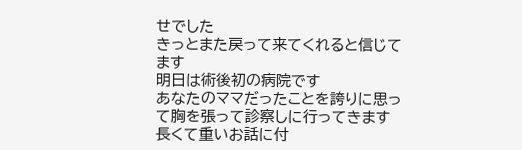せでした
きっとまた戻って来てくれると信じてます
明日は術後初の病院です
あなたのママだったことを誇りに思って胸を張って診察しに行ってきます
長くて重いお話に付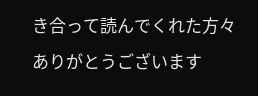き合って読んでくれた方々
ありがとうございます